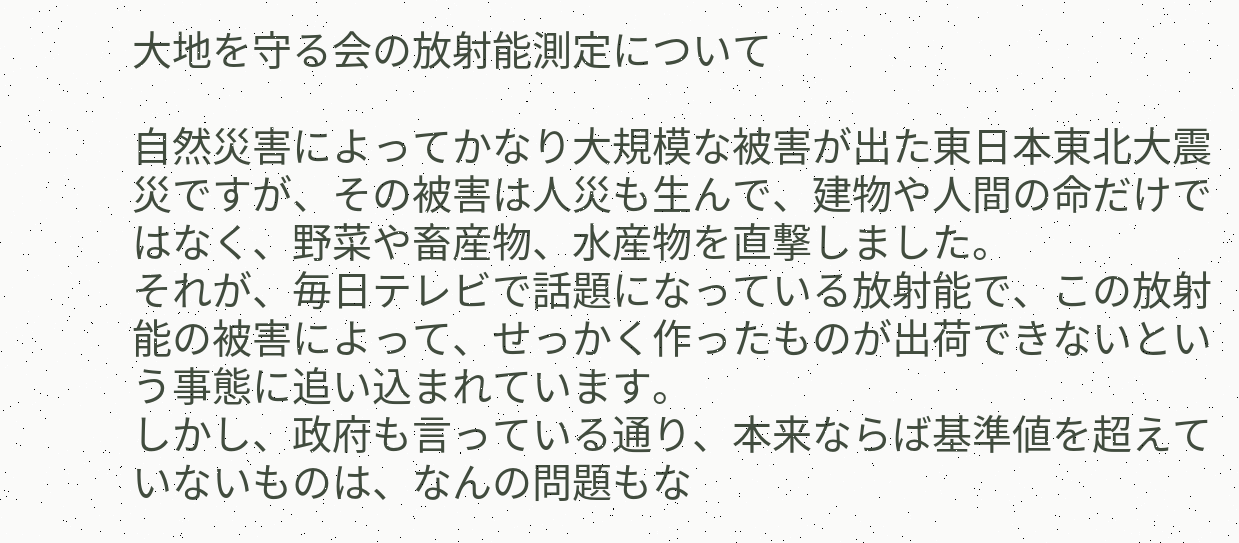大地を守る会の放射能測定について

自然災害によってかなり大規模な被害が出た東日本東北大震災ですが、その被害は人災も生んで、建物や人間の命だけではなく、野菜や畜産物、水産物を直撃しました。
それが、毎日テレビで話題になっている放射能で、この放射能の被害によって、せっかく作ったものが出荷できないという事態に追い込まれています。
しかし、政府も言っている通り、本来ならば基準値を超えていないものは、なんの問題もな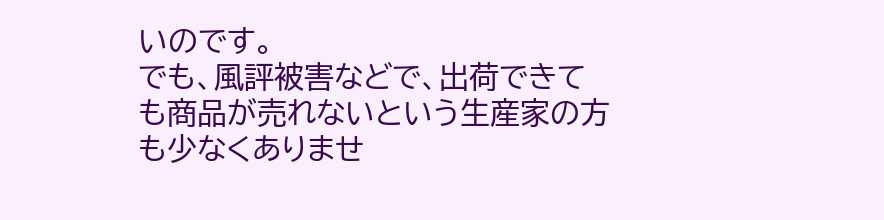いのです。
でも、風評被害などで、出荷できても商品が売れないという生産家の方も少なくありませ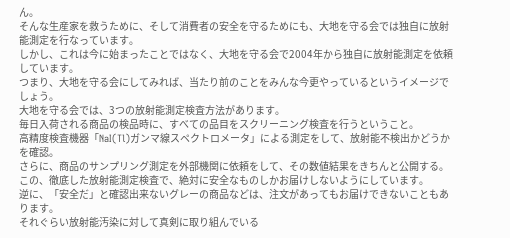ん。
そんな生産家を救うために、そして消費者の安全を守るためにも、大地を守る会では独自に放射能測定を行なっています。
しかし、これは今に始まったことではなく、大地を守る会で2004年から独自に放射能測定を依頼しています。
つまり、大地を守る会にしてみれば、当たり前のことをみんな今更やっているというイメージでしょう。
大地を守る会では、3つの放射能測定検査方法があります。
毎日入荷される商品の検品時に、すべての品目をスクリーニング検査を行うということ。
高精度検査機器「NaI(Tl)ガンマ線スペクトロメータ」による測定をして、放射能不検出かどうかを確認。
さらに、商品のサンプリング測定を外部機関に依頼をして、その数値結果をきちんと公開する。
この、徹底した放射能測定検査で、絶対に安全なものしかお届けしないようにしています。
逆に、「安全だ」と確認出来ないグレーの商品などは、注文があってもお届けできないこともあります。
それぐらい放射能汚染に対して真剣に取り組んでいる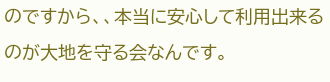のですから、、本当に安心して利用出来るのが大地を守る会なんです。